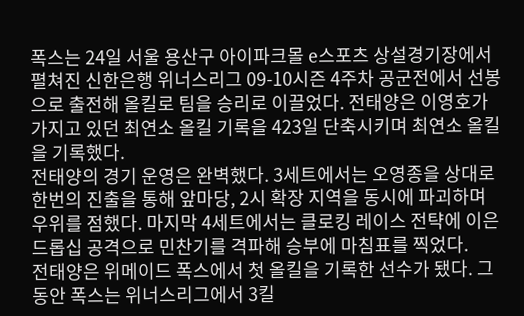폭스는 24일 서울 용산구 아이파크몰 e스포츠 상설경기장에서 펼쳐진 신한은행 위너스리그 09-10시즌 4주차 공군전에서 선봉으로 출전해 올킬로 팀을 승리로 이끌었다. 전태양은 이영호가 가지고 있던 최연소 올킬 기록을 423일 단축시키며 최연소 올킬을 기록했다.
전태양의 경기 운영은 완벽했다. 3세트에서는 오영종을 상대로 한번의 진출을 통해 앞마당, 2시 확장 지역을 동시에 파괴하며 우위를 점했다. 마지막 4세트에서는 클로킹 레이스 전탹에 이은 드롭십 공격으로 민찬기를 격파해 승부에 마침표를 찍었다.
전태양은 위메이드 폭스에서 첫 올킬을 기록한 선수가 됐다. 그동안 폭스는 위너스리그에서 3킬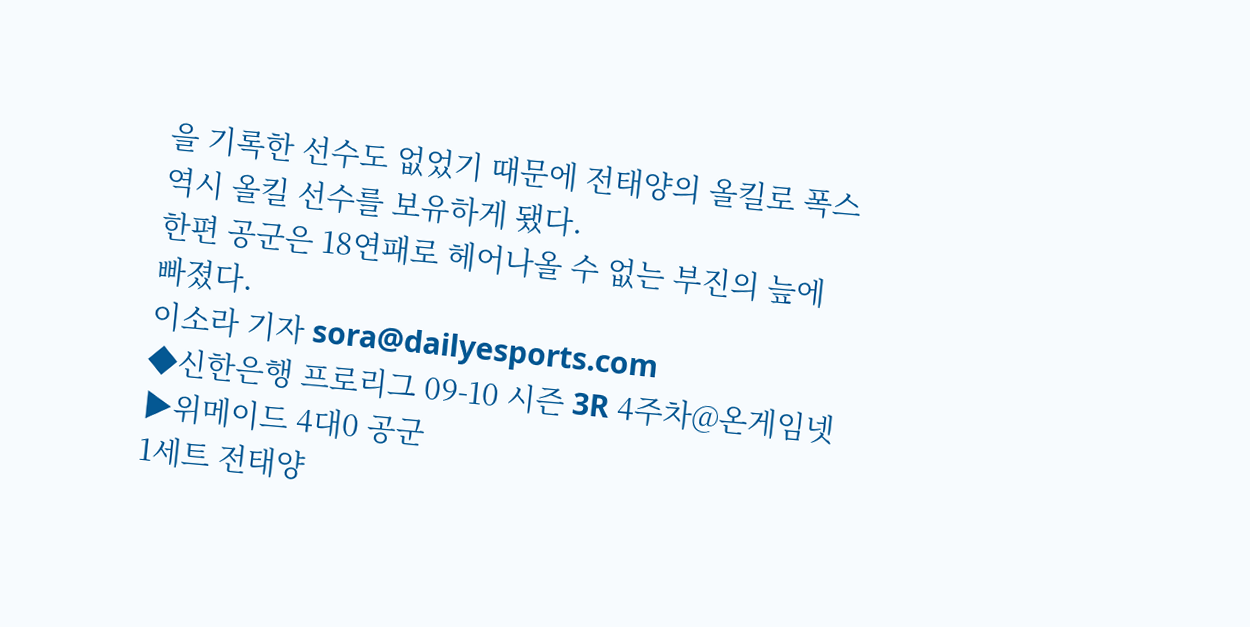을 기록한 선수도 없었기 때문에 전태양의 올킬로 폭스 역시 올킬 선수를 보유하게 됐다.
한편 공군은 18연패로 헤어나올 수 없는 부진의 늪에 빠졌다.
이소라 기자 sora@dailyesports.com
◆신한은행 프로리그 09-10 시즌 3R 4주차@온게임넷
▶위메이드 4대0 공군
1세트 전태양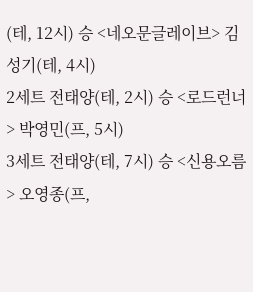(테, 12시) 승 <네오문글레이브> 김성기(테, 4시)
2세트 전태양(테, 2시) 승 <로드런너> 박영민(프, 5시)
3세트 전태양(테, 7시) 승 <신용오름> 오영종(프,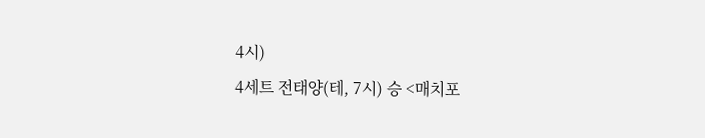4시)
4세트 전태양(테, 7시) 승 <매치포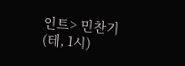인트> 민찬기(테, 1시)